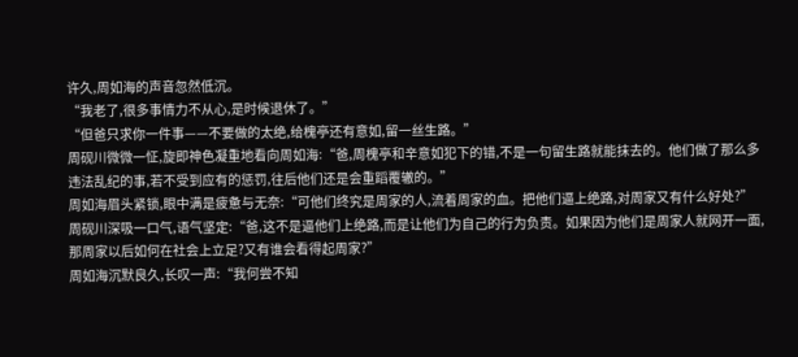许久,周如海的声音忽然低沉。
“我老了,很多事情力不从心,是时候退休了。”
“但爸只求你一件事——不要做的太绝,给槐亭还有意如,留一丝生路。”
周砚川微微一怔,旋即神色凝重地看向周如海:“爸,周槐亭和辛意如犯下的错,不是一句留生路就能抹去的。他们做了那么多违法乱纪的事,若不受到应有的惩罚,往后他们还是会重蹈覆辙的。”
周如海眉头紧锁,眼中满是疲惫与无奈:“可他们终究是周家的人,流着周家的血。把他们逼上绝路,对周家又有什么好处?”
周砚川深吸一口气,语气坚定:“爸,这不是逼他们上绝路,而是让他们为自己的行为负责。如果因为他们是周家人就网开一面,那周家以后如何在社会上立足?又有谁会看得起周家?”
周如海沉默良久,长叹一声:“我何尝不知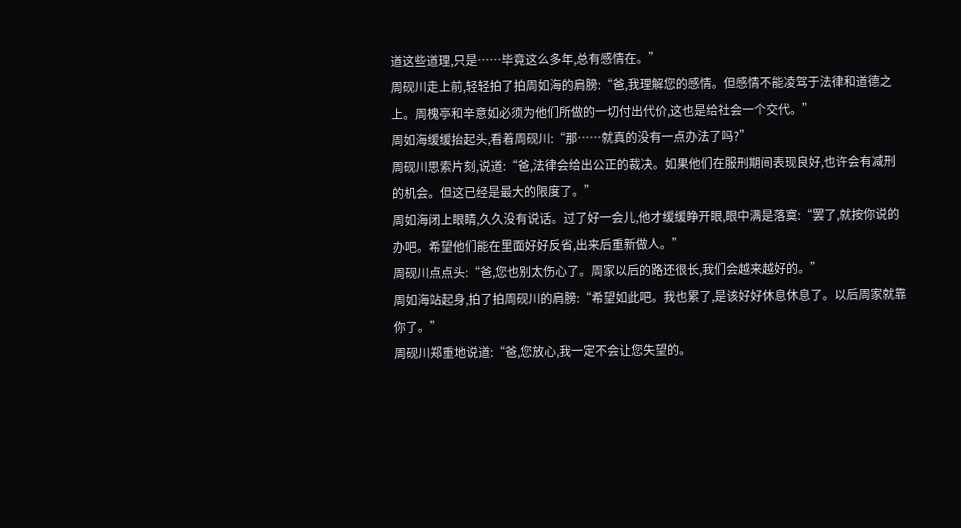道这些道理,只是……毕竟这么多年,总有感情在。”
周砚川走上前,轻轻拍了拍周如海的肩膀:“爸,我理解您的感情。但感情不能凌驾于法律和道德之上。周槐亭和辛意如必须为他们所做的一切付出代价,这也是给社会一个交代。”
周如海缓缓抬起头,看着周砚川:“那……就真的没有一点办法了吗?”
周砚川思索片刻,说道:“爸,法律会给出公正的裁决。如果他们在服刑期间表现良好,也许会有减刑的机会。但这已经是最大的限度了。”
周如海闭上眼睛,久久没有说话。过了好一会儿,他才缓缓睁开眼,眼中满是落寞:“罢了,就按你说的办吧。希望他们能在里面好好反省,出来后重新做人。”
周砚川点点头:“爸,您也别太伤心了。周家以后的路还很长,我们会越来越好的。”
周如海站起身,拍了拍周砚川的肩膀:“希望如此吧。我也累了,是该好好休息休息了。以后周家就靠你了。”
周砚川郑重地说道:“爸,您放心,我一定不会让您失望的。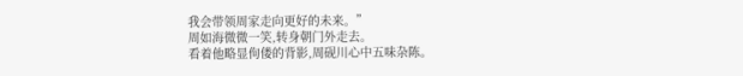我会带领周家走向更好的未来。”
周如海微微一笑,转身朝门外走去。
看着他略显佝偻的背影,周砚川心中五味杂陈。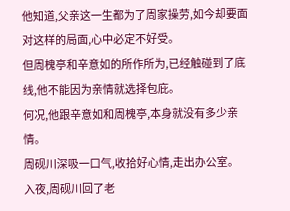他知道,父亲这一生都为了周家操劳,如今却要面对这样的局面,心中必定不好受。
但周槐亭和辛意如的所作所为,已经触碰到了底线,他不能因为亲情就选择包庇。
何况,他跟辛意如和周槐亭,本身就没有多少亲情。
周砚川深吸一口气,收拾好心情,走出办公室。
入夜,周砚川回了老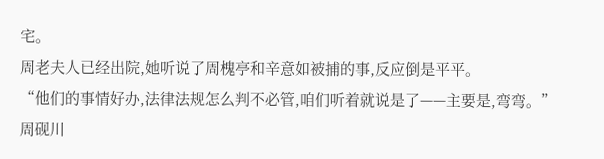宅。
周老夫人已经出院,她听说了周槐亭和辛意如被捕的事,反应倒是平平。
“他们的事情好办,法律法规怎么判不必管,咱们听着就说是了——主要是,弯弯。”
周砚川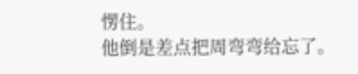愣住。
他倒是差点把周弯弯给忘了。